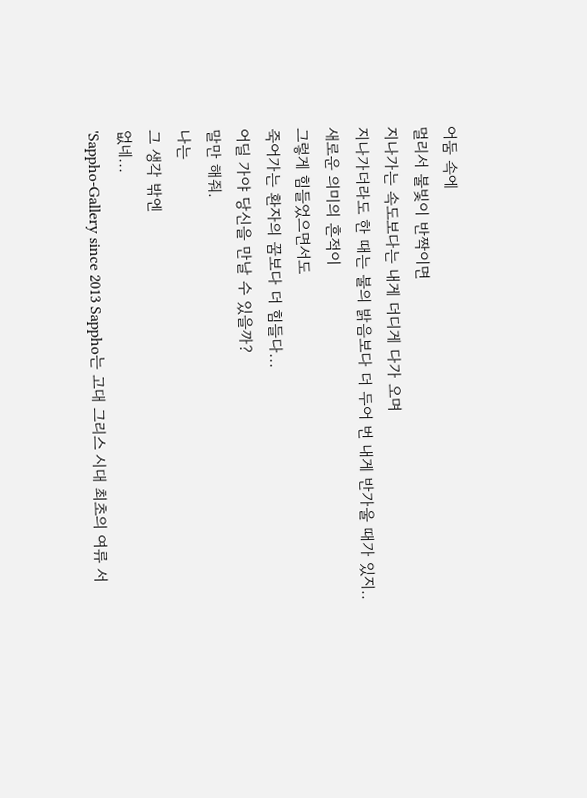어둠 속에
멀리서 불빛이 반짝이면
지나가는 속도보다는 내게 더디게 다가 오며
지나가더라도 한 때는 불의 밝음보다 더 두어 번 내게 반가울 때가 있지..
새로운 의미의 흔적이
그렇게 힘들었으면서도
죽어가는 환자의 꿈보다 더 힘들다...
어딜 가야 당신을 만날 수 있을까?
말만 해줘.
나는
그 생각 밖엔
없네...
'Sappho-Gallery since 2013 Sappho는 고대 그리스 시대 최초의 여류 서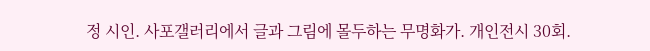정 시인. 사포갤러리에서 글과 그림에 몰두하는 무명화가. 개인전시 30회.